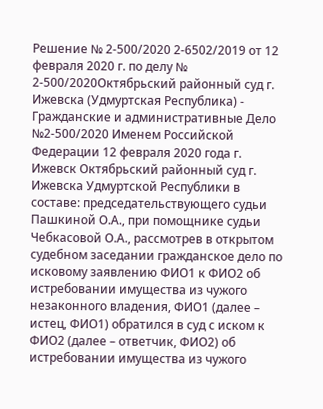Решение № 2-500/2020 2-6502/2019 от 12 февраля 2020 г. по делу № 2-500/2020Октябрьский районный суд г. Ижевска (Удмуртская Республика) - Гражданские и административные Дело №2-500/2020 Именем Российской Федерации 12 февраля 2020 года г. Ижевск Октябрьский районный суд г. Ижевска Удмуртской Республики в составе: председательствующего судьи Пашкиной О.А., при помощнике судьи Чебкасовой О.А., рассмотрев в открытом судебном заседании гражданское дело по исковому заявлению ФИО1 к ФИО2 об истребовании имущества из чужого незаконного владения, ФИО1 (далее – истец, ФИО1) обратился в суд с иском к ФИО2 (далее – ответчик, ФИО2) об истребовании имущества из чужого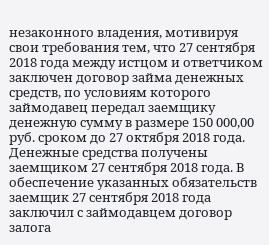незаконного владения, мотивируя свои требования тем, что 27 сентября 2018 года между истцом и ответчиком заключен договор займа денежных средств, по условиям которого займодавец передал заемщику денежную сумму в размере 150 000,00 руб. сроком до 27 октября 2018 года. Денежные средства получены заемщиком 27 сентября 2018 года. В обеспечение указанных обязательств заемщик 27 сентября 2018 года заключил с займодавцем договор залога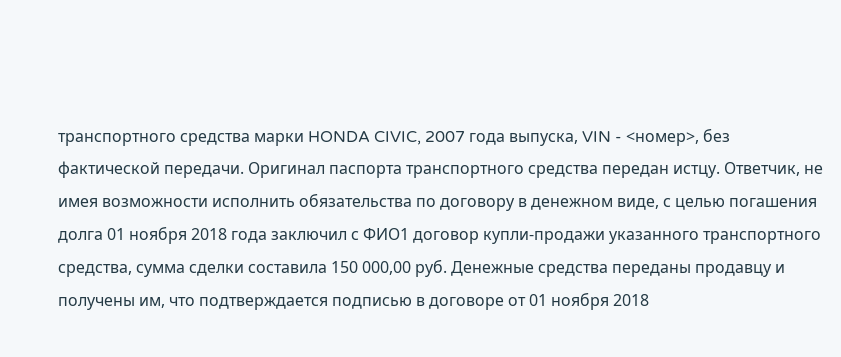транспортного средства марки HONDA CIVIC, 2007 года выпуска, VIN - <номер>, без фактической передачи. Оригинал паспорта транспортного средства передан истцу. Ответчик, не имея возможности исполнить обязательства по договору в денежном виде, с целью погашения долга 01 ноября 2018 года заключил с ФИО1 договор купли-продажи указанного транспортного средства, сумма сделки составила 150 000,00 руб. Денежные средства переданы продавцу и получены им, что подтверждается подписью в договоре от 01 ноября 2018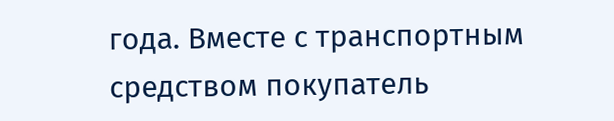года. Вместе с транспортным средством покупатель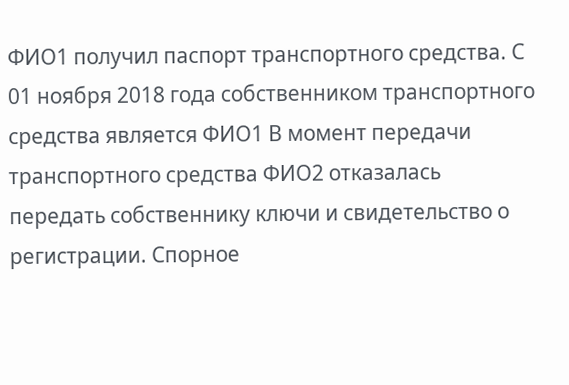ФИО1 получил паспорт транспортного средства. С 01 ноября 2018 года собственником транспортного средства является ФИО1 В момент передачи транспортного средства ФИО2 отказалась передать собственнику ключи и свидетельство о регистрации. Спорное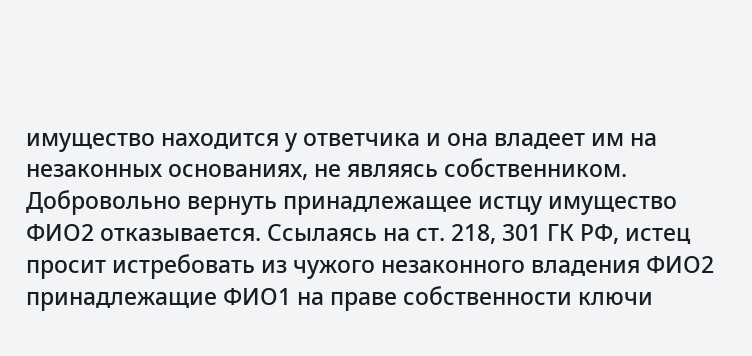имущество находится у ответчика и она владеет им на незаконных основаниях, не являясь собственником. Добровольно вернуть принадлежащее истцу имущество ФИО2 отказывается. Ссылаясь на ст. 218, 301 ГК РФ, истец просит истребовать из чужого незаконного владения ФИО2 принадлежащие ФИО1 на праве собственности ключи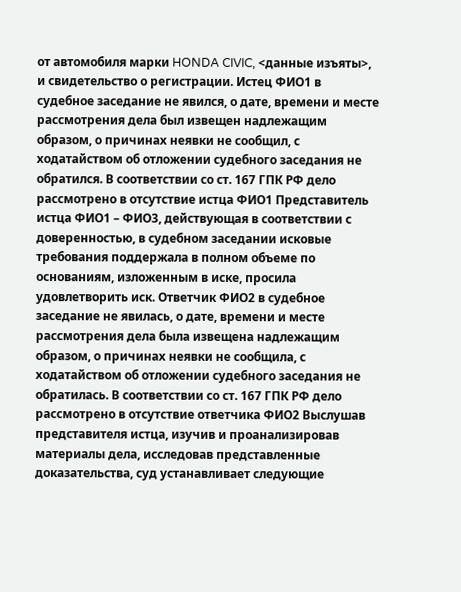от автомобиля марки HONDA CIVIC, <данные изъяты>, и свидетельство о регистрации. Истец ФИО1 в судебное заседание не явился, о дате, времени и месте рассмотрения дела был извещен надлежащим образом, о причинах неявки не сообщил, с ходатайством об отложении судебного заседания не обратился. В соответствии со ст. 167 ГПК РФ дело рассмотрено в отсутствие истца ФИО1 Представитель истца ФИО1 – ФИО3, действующая в соответствии с доверенностью, в судебном заседании исковые требования поддержала в полном объеме по основаниям, изложенным в иске, просила удовлетворить иск. Ответчик ФИО2 в судебное заседание не явилась, о дате, времени и месте рассмотрения дела была извещена надлежащим образом, о причинах неявки не сообщила, с ходатайством об отложении судебного заседания не обратилась. В соответствии со ст. 167 ГПК РФ дело рассмотрено в отсутствие ответчика ФИО2 Выслушав представителя истца, изучив и проанализировав материалы дела, исследовав представленные доказательства, суд устанавливает следующие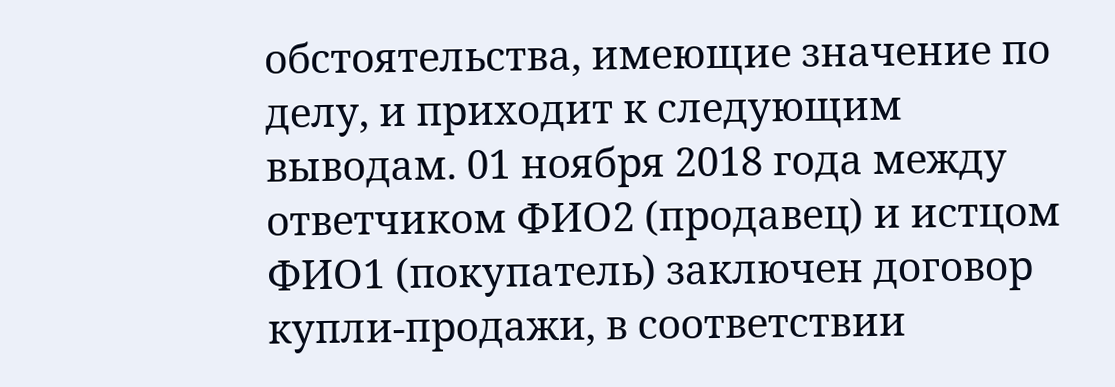обстоятельства, имеющие значение по делу, и приходит к следующим выводам. 01 ноября 2018 года между ответчиком ФИО2 (продавец) и истцом ФИО1 (покупатель) заключен договор купли-продажи, в соответствии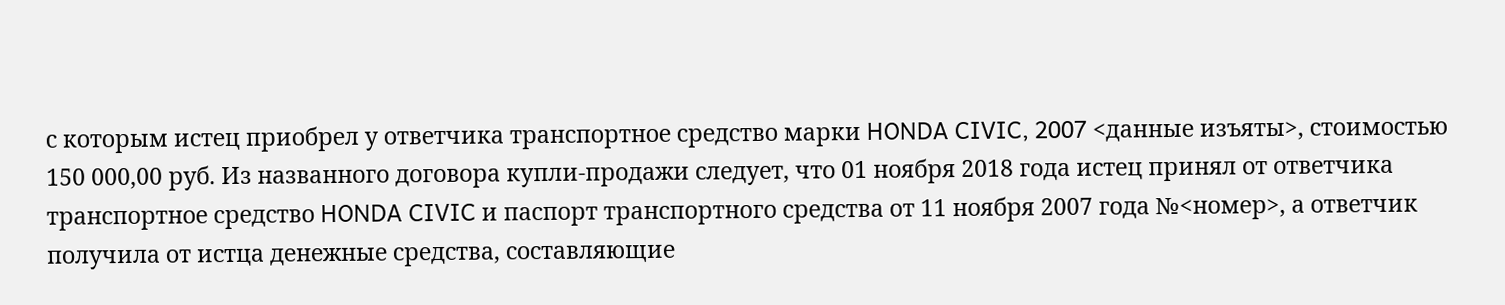с которым истец приобрел у ответчика транспортное средство марки HONDA CIVIC, 2007 <данные изъяты>, стоимостью 150 000,00 руб. Из названного договора купли-продажи следует, что 01 ноября 2018 года истец принял от ответчика транспортное средство HONDA CIVIC и паспорт транспортного средства от 11 ноября 2007 года №<номер>, а ответчик получила от истца денежные средства, составляющие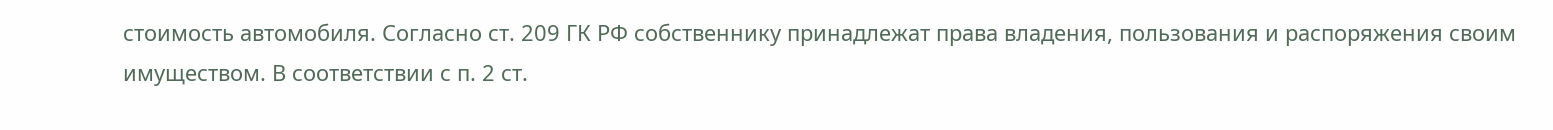стоимость автомобиля. Согласно ст. 209 ГК РФ собственнику принадлежат права владения, пользования и распоряжения своим имуществом. В соответствии с п. 2 ст.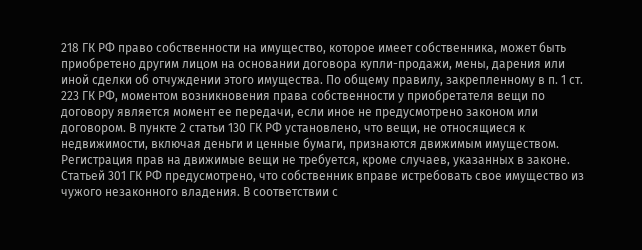218 ГК РФ право собственности на имущество, которое имеет собственника, может быть приобретено другим лицом на основании договора купли-продажи, мены, дарения или иной сделки об отчуждении этого имущества. По общему правилу, закрепленному в п. 1 ст. 223 ГК РФ, моментом возникновения права собственности у приобретателя вещи по договору является момент ее передачи, если иное не предусмотрено законом или договором. В пункте 2 статьи 130 ГК РФ установлено, что вещи, не относящиеся к недвижимости, включая деньги и ценные бумаги, признаются движимым имуществом. Регистрация прав на движимые вещи не требуется, кроме случаев, указанных в законе. Статьей 301 ГК РФ предусмотрено, что собственник вправе истребовать свое имущество из чужого незаконного владения. В соответствии с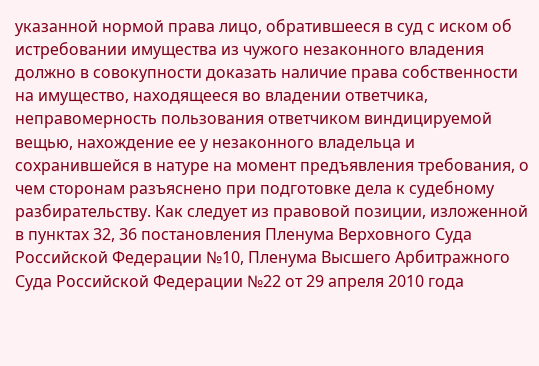указанной нормой права лицо, обратившееся в суд с иском об истребовании имущества из чужого незаконного владения должно в совокупности доказать наличие права собственности на имущество, находящееся во владении ответчика, неправомерность пользования ответчиком виндицируемой вещью, нахождение ее у незаконного владельца и сохранившейся в натуре на момент предъявления требования, о чем сторонам разъяснено при подготовке дела к судебному разбирательству. Как следует из правовой позиции, изложенной в пунктах 32, 36 постановления Пленума Верховного Суда Российской Федерации №10, Пленума Высшего Арбитражного Суда Российской Федерации №22 от 29 апреля 2010 года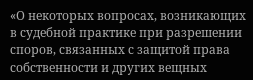«О некоторых вопросах, возникающих в судебной практике при разрешении споров, связанных с защитой права собственности и других вещных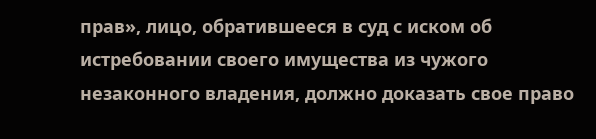прав», лицо, обратившееся в суд с иском об истребовании своего имущества из чужого незаконного владения, должно доказать свое право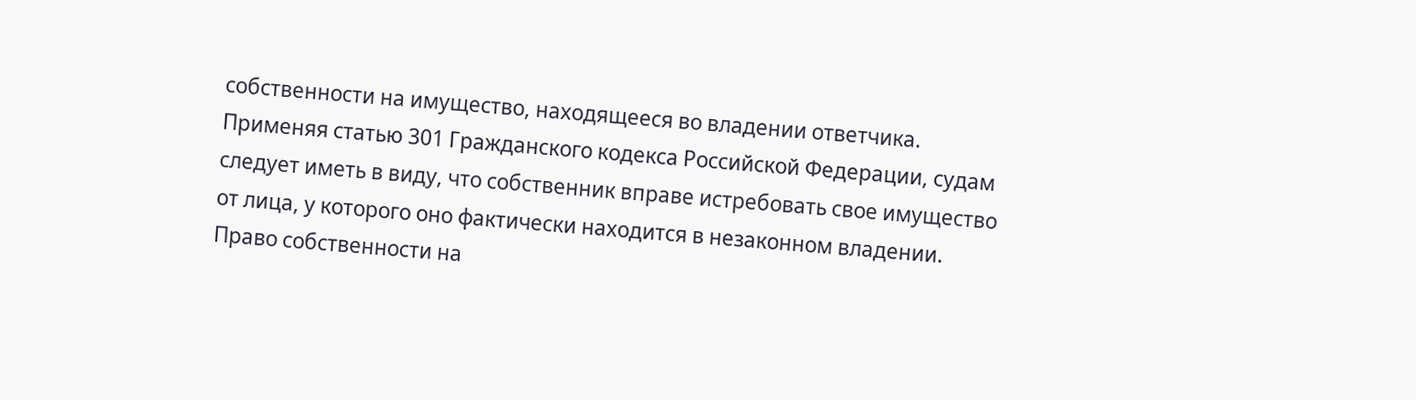собственности на имущество, находящееся во владении ответчика. Применяя статью 301 Гражданского кодекса Российской Федерации, судам следует иметь в виду, что собственник вправе истребовать свое имущество от лица, у которого оно фактически находится в незаконном владении. Право собственности на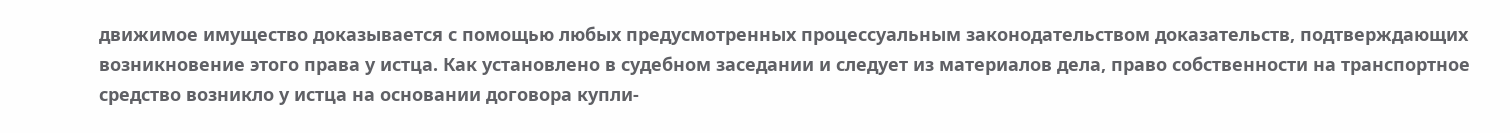движимое имущество доказывается с помощью любых предусмотренных процессуальным законодательством доказательств, подтверждающих возникновение этого права у истца. Как установлено в судебном заседании и следует из материалов дела, право собственности на транспортное средство возникло у истца на основании договора купли-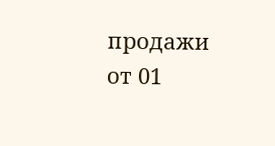продажи от 01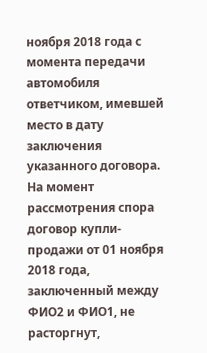ноября 2018 года с момента передачи автомобиля ответчиком, имевшей место в дату заключения указанного договора. На момент рассмотрения спора договор купли-продажи от 01 ноября 2018 года, заключенный между ФИО2 и ФИО1, не расторгнут,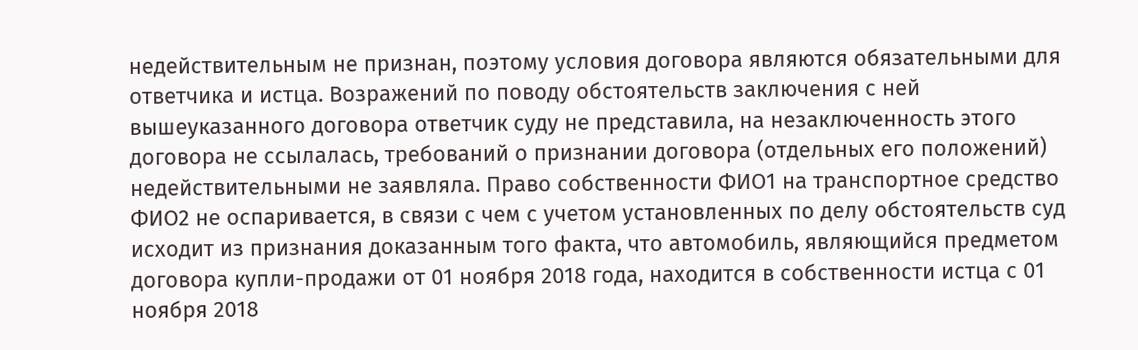недействительным не признан, поэтому условия договора являются обязательными для ответчика и истца. Возражений по поводу обстоятельств заключения с ней вышеуказанного договора ответчик суду не представила, на незаключенность этого договора не ссылалась, требований о признании договора (отдельных его положений) недействительными не заявляла. Право собственности ФИО1 на транспортное средство ФИО2 не оспаривается, в связи с чем с учетом установленных по делу обстоятельств суд исходит из признания доказанным того факта, что автомобиль, являющийся предметом договора купли-продажи от 01 ноября 2018 года, находится в собственности истца с 01 ноября 2018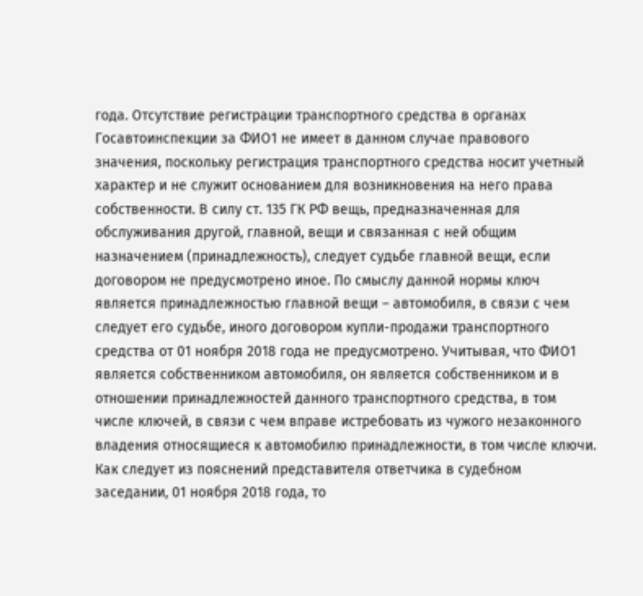года. Отсутствие регистрации транспортного средства в органах Госавтоинспекции за ФИО1 не имеет в данном случае правового значения, поскольку регистрация транспортного средства носит учетный характер и не служит основанием для возникновения на него права собственности. В силу ст. 135 ГК РФ вещь, предназначенная для обслуживания другой, главной, вещи и связанная с ней общим назначением (принадлежность), следует судьбе главной вещи, если договором не предусмотрено иное. По смыслу данной нормы ключ является принадлежностью главной вещи – автомобиля, в связи с чем следует его судьбе, иного договором купли-продажи транспортного средства от 01 ноября 2018 года не предусмотрено. Учитывая, что ФИО1 является собственником автомобиля, он является собственником и в отношении принадлежностей данного транспортного средства, в том числе ключей, в связи с чем вправе истребовать из чужого незаконного владения относящиеся к автомобилю принадлежности, в том числе ключи. Как следует из пояснений представителя ответчика в судебном заседании, 01 ноября 2018 года, то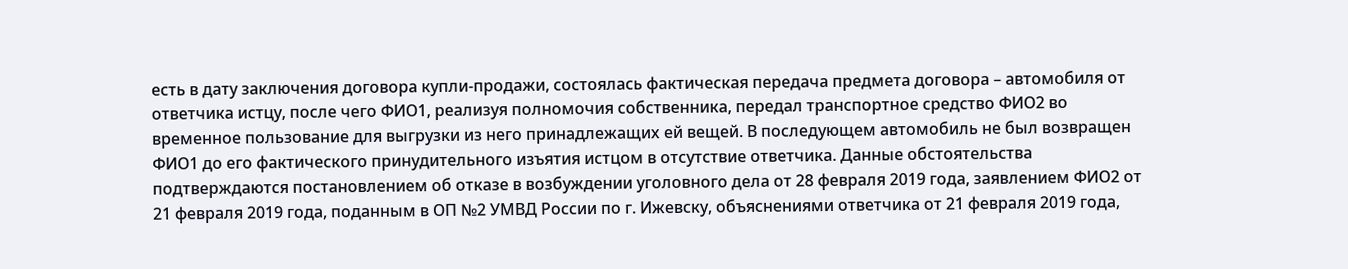есть в дату заключения договора купли-продажи, состоялась фактическая передача предмета договора – автомобиля от ответчика истцу, после чего ФИО1, реализуя полномочия собственника, передал транспортное средство ФИО2 во временное пользование для выгрузки из него принадлежащих ей вещей. В последующем автомобиль не был возвращен ФИО1 до его фактического принудительного изъятия истцом в отсутствие ответчика. Данные обстоятельства подтверждаются постановлением об отказе в возбуждении уголовного дела от 28 февраля 2019 года, заявлением ФИО2 от 21 февраля 2019 года, поданным в ОП №2 УМВД России по г. Ижевску, объяснениями ответчика от 21 февраля 2019 года,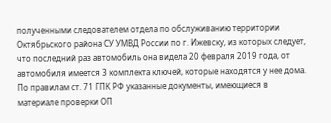полученными следователем отдела по обслуживанию территории Октябрьского района СУ УМВД России по г. Ижевску, из которых следует, что последний раз автомобиль она видела 20 февраля 2019 года, от автомобиля имеется 3 комплекта ключей, которые находятся у нее дома. По правилам ст. 71 ГПК РФ указанные документы, имеющиеся в материале проверки ОП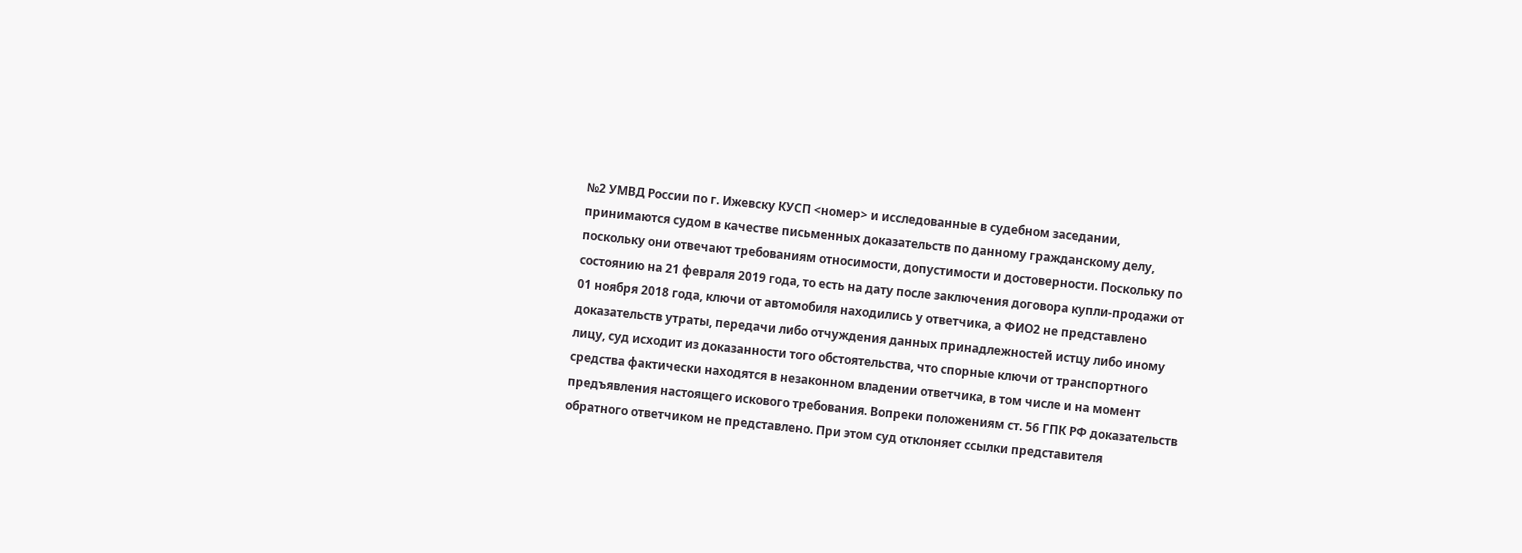№2 УМВД России по г. Ижевску КУСП <номер> и исследованные в судебном заседании, принимаются судом в качестве письменных доказательств по данному гражданскому делу, поскольку они отвечают требованиям относимости, допустимости и достоверности. Поскольку по состоянию на 21 февраля 2019 года, то есть на дату после заключения договора купли-продажи от 01 ноября 2018 года, ключи от автомобиля находились у ответчика, а ФИО2 не представлено доказательств утраты, передачи либо отчуждения данных принадлежностей истцу либо иному лицу, суд исходит из доказанности того обстоятельства, что спорные ключи от транспортного средства фактически находятся в незаконном владении ответчика, в том числе и на момент предъявления настоящего искового требования. Вопреки положениям ст. 56 ГПК РФ доказательств обратного ответчиком не представлено. При этом суд отклоняет ссылки представителя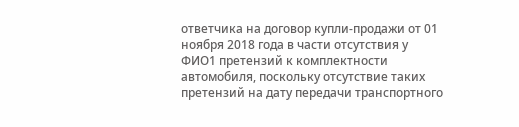ответчика на договор купли-продажи от 01 ноября 2018 года в части отсутствия у ФИО1 претензий к комплектности автомобиля, поскольку отсутствие таких претензий на дату передачи транспортного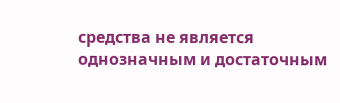средства не является однозначным и достаточным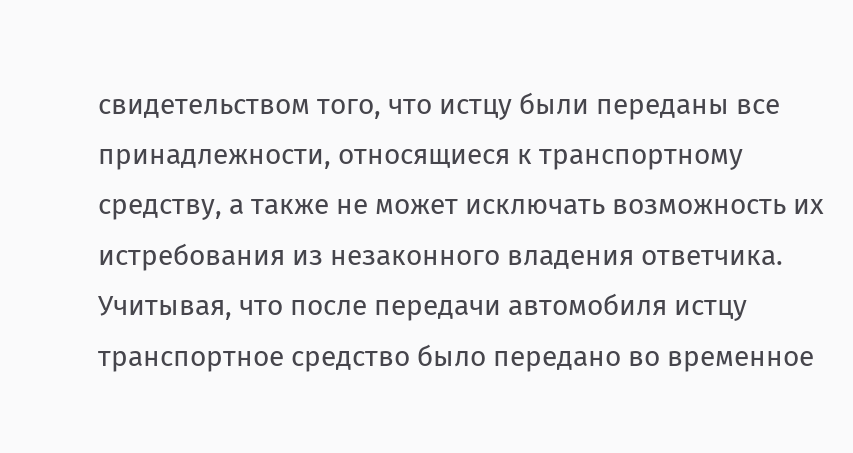свидетельством того, что истцу были переданы все принадлежности, относящиеся к транспортному средству, а также не может исключать возможность их истребования из незаконного владения ответчика. Учитывая, что после передачи автомобиля истцу транспортное средство было передано во временное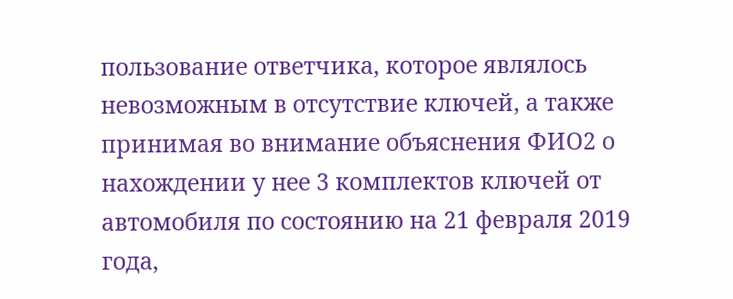пользование ответчика, которое являлось невозможным в отсутствие ключей, а также принимая во внимание объяснения ФИО2 о нахождении у нее 3 комплектов ключей от автомобиля по состоянию на 21 февраля 2019 года,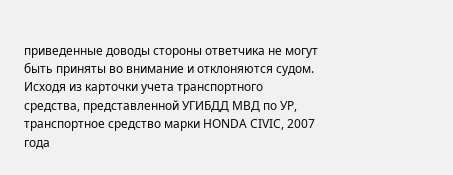приведенные доводы стороны ответчика не могут быть приняты во внимание и отклоняются судом. Исходя из карточки учета транспортного средства, представленной УГИБДД МВД по УР, транспортное средство марки HONDA CIVIC, 2007 года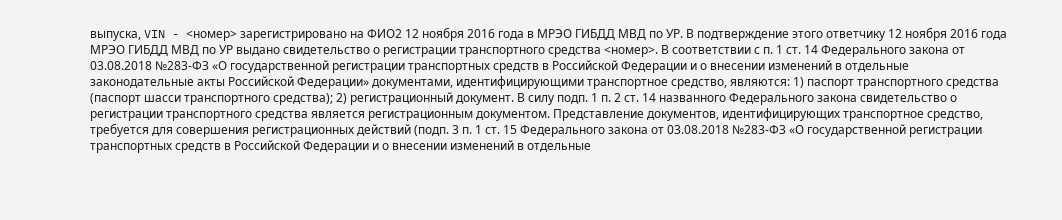выпуска, VIN - <номер> зарегистрировано на ФИО2 12 ноября 2016 года в МРЭО ГИБДД МВД по УР. В подтверждение этого ответчику 12 ноября 2016 года МРЭО ГИБДД МВД по УР выдано свидетельство о регистрации транспортного средства <номер>. В соответствии с п. 1 ст. 14 Федерального закона от 03.08.2018 №283-ФЗ «О государственной регистрации транспортных средств в Российской Федерации и о внесении изменений в отдельные законодательные акты Российской Федерации» документами, идентифицирующими транспортное средство, являются: 1) паспорт транспортного средства (паспорт шасси транспортного средства); 2) регистрационный документ. В силу подп. 1 п. 2 ст. 14 названного Федерального закона свидетельство о регистрации транспортного средства является регистрационным документом. Представление документов, идентифицирующих транспортное средство, требуется для совершения регистрационных действий (подп. 3 п. 1 ст. 15 Федерального закона от 03.08.2018 №283-ФЗ «О государственной регистрации транспортных средств в Российской Федерации и о внесении изменений в отдельные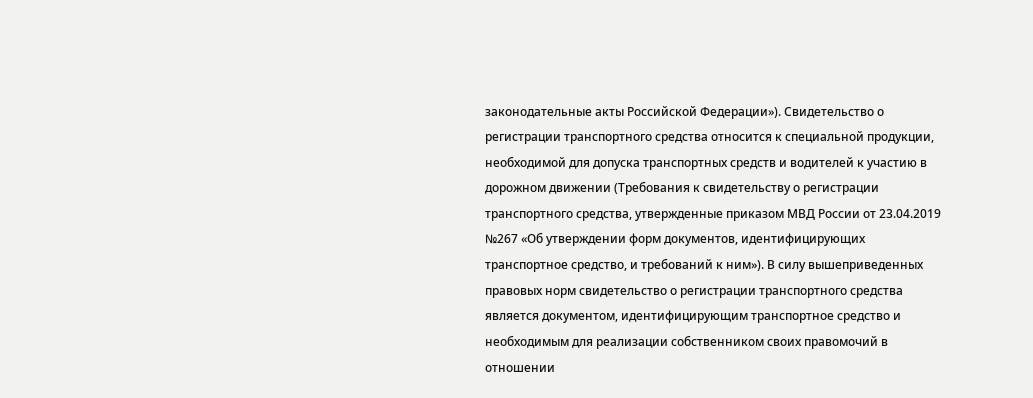законодательные акты Российской Федерации»). Свидетельство о регистрации транспортного средства относится к специальной продукции, необходимой для допуска транспортных средств и водителей к участию в дорожном движении (Требования к свидетельству о регистрации транспортного средства, утвержденные приказом МВД России от 23.04.2019 №267 «Об утверждении форм документов, идентифицирующих транспортное средство, и требований к ним»). В силу вышеприведенных правовых норм свидетельство о регистрации транспортного средства является документом, идентифицирующим транспортное средство и необходимым для реализации собственником своих правомочий в отношении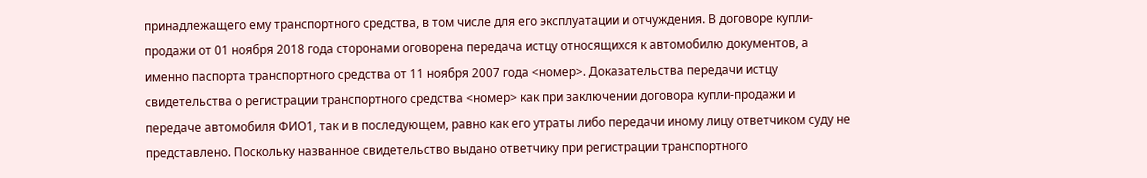принадлежащего ему транспортного средства, в том числе для его эксплуатации и отчуждения. В договоре купли-продажи от 01 ноября 2018 года сторонами оговорена передача истцу относящихся к автомобилю документов, а именно паспорта транспортного средства от 11 ноября 2007 года <номер>. Доказательства передачи истцу свидетельства о регистрации транспортного средства <номер> как при заключении договора купли-продажи и передаче автомобиля ФИО1, так и в последующем, равно как его утраты либо передачи иному лицу ответчиком суду не представлено. Поскольку названное свидетельство выдано ответчику при регистрации транспортного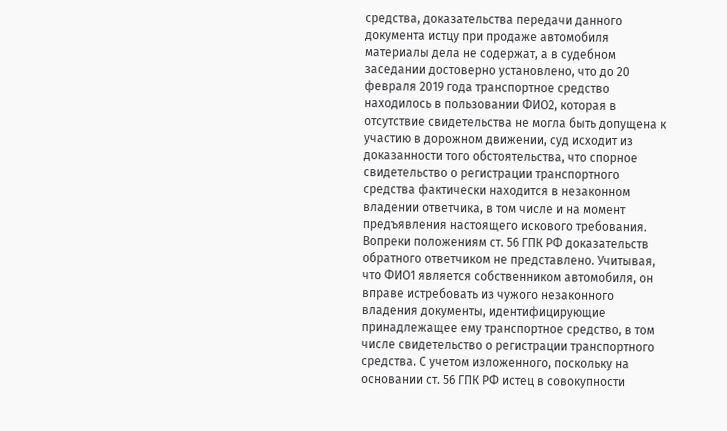средства, доказательства передачи данного документа истцу при продаже автомобиля материалы дела не содержат, а в судебном заседании достоверно установлено, что до 20 февраля 2019 года транспортное средство находилось в пользовании ФИО2, которая в отсутствие свидетельства не могла быть допущена к участию в дорожном движении, суд исходит из доказанности того обстоятельства, что спорное свидетельство о регистрации транспортного средства фактически находится в незаконном владении ответчика, в том числе и на момент предъявления настоящего искового требования. Вопреки положениям ст. 56 ГПК РФ доказательств обратного ответчиком не представлено. Учитывая, что ФИО1 является собственником автомобиля, он вправе истребовать из чужого незаконного владения документы, идентифицирующие принадлежащее ему транспортное средство, в том числе свидетельство о регистрации транспортного средства. С учетом изложенного, поскольку на основании ст. 56 ГПК РФ истец в совокупности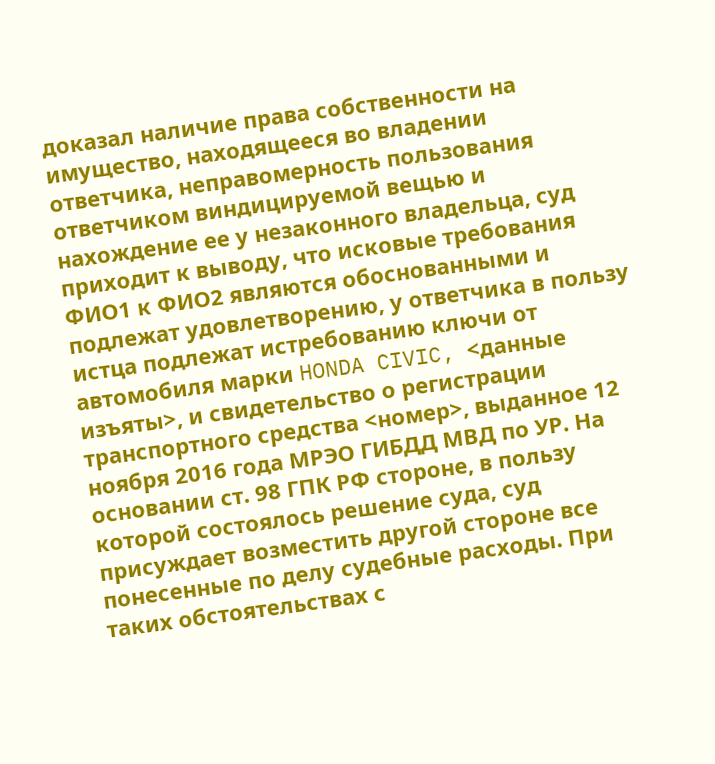доказал наличие права собственности на имущество, находящееся во владении ответчика, неправомерность пользования ответчиком виндицируемой вещью и нахождение ее у незаконного владельца, суд приходит к выводу, что исковые требования ФИО1 к ФИО2 являются обоснованными и подлежат удовлетворению, у ответчика в пользу истца подлежат истребованию ключи от автомобиля марки HONDA CIVIC, <данные изъяты>, и свидетельство о регистрации транспортного средства <номер>, выданное 12 ноября 2016 года МРЭО ГИБДД МВД по УР. На основании ст. 98 ГПК РФ стороне, в пользу которой состоялось решение суда, суд присуждает возместить другой стороне все понесенные по делу судебные расходы. При таких обстоятельствах с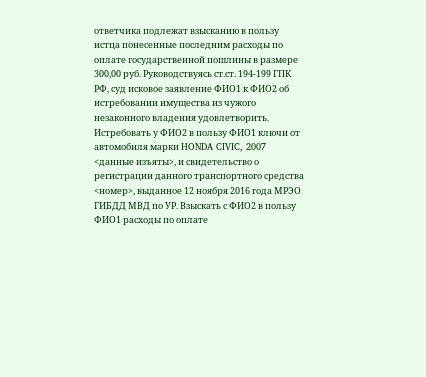ответчика подлежат взысканию в пользу истца понесенные последним расходы по оплате государственной пошлины в размере 300,00 руб. Руководствуясь ст.ст. 194-199 ГПК РФ, суд исковое заявление ФИО1 к ФИО2 об истребовании имущества из чужого незаконного владения удовлетворить. Истребовать у ФИО2 в пользу ФИО1 ключи от автомобиля марки HONDA CIVIC, 2007 <данные изъяты>, и свидетельство о регистрации данного транспортного средства <номер>, выданное 12 ноября 2016 года МРЭО ГИБДД МВД по УР. Взыскать с ФИО2 в пользу ФИО1 расходы по оплате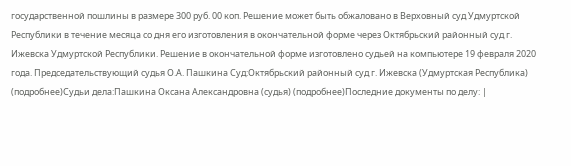государственной пошлины в размере 300 руб. 00 коп. Решение может быть обжаловано в Верховный суд Удмуртской Республики в течение месяца со дня его изготовления в окончательной форме через Октябрьский районный суд г. Ижевска Удмуртской Республики. Решение в окончательной форме изготовлено судьей на компьютере 19 февраля 2020 года. Председательствующий судья О.А. Пашкина Суд:Октябрьский районный суд г. Ижевска (Удмуртская Республика) (подробнее)Судьи дела:Пашкина Оксана Александровна (судья) (подробнее)Последние документы по делу: |